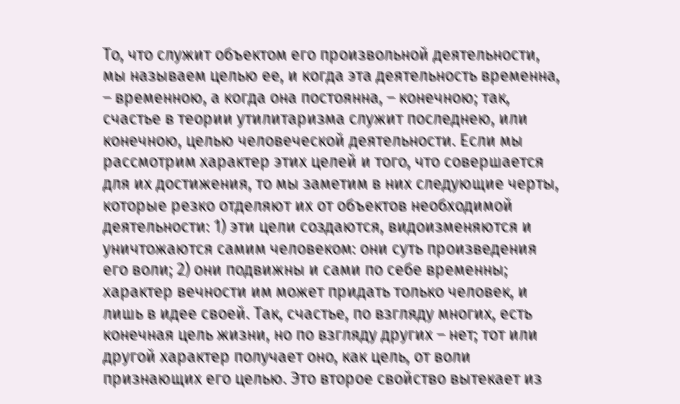То, что служит объектом его произвольной деятельности, мы называем целью ее, и когда эта деятельность временна, – временною, а когда она постоянна, – конечною; так, счастье в теории утилитаризма служит последнею, или конечною, целью человеческой деятельности. Если мы рассмотрим характер этих целей и того, что совершается для их достижения, то мы заметим в них следующие черты, которые резко отделяют их от объектов необходимой деятельности: 1) эти цели создаются, видоизменяются и уничтожаются самим человеком: они суть произведения его воли; 2) они подвижны и сами по себе временны; характер вечности им может придать только человек, и лишь в идее своей. Так, счастье, по взгляду многих, есть конечная цель жизни, но по взгляду других – нет; тот или другой характер получает оно, как цель, от воли признающих его целью. Это второе свойство вытекает из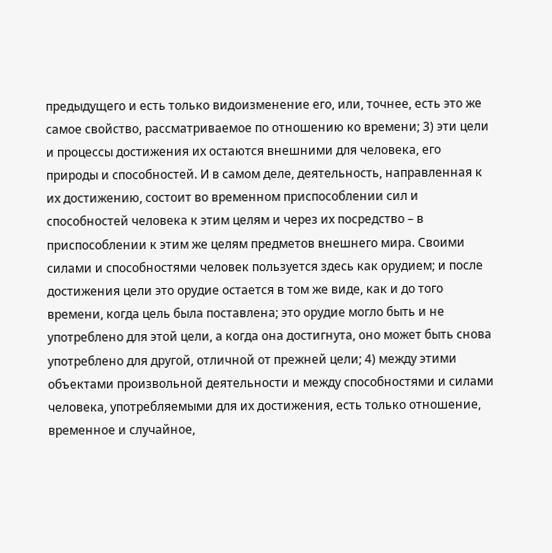предыдущего и есть только видоизменение его, или, точнее, есть это же самое свойство, рассматриваемое по отношению ко времени; 3) эти цели и процессы достижения их остаются внешними для человека, его природы и способностей. И в самом деле, деятельность, направленная к их достижению, состоит во временном приспособлении сил и способностей человека к этим целям и через их посредство – в приспособлении к этим же целям предметов внешнего мира. Своими силами и способностями человек пользуется здесь как орудием; и после достижения цели это орудие остается в том же виде, как и до того времени, когда цель была поставлена; это орудие могло быть и не употреблено для этой цели, а когда она достигнута, оно может быть снова употреблено для другой, отличной от прежней цели; 4) между этими объектами произвольной деятельности и между способностями и силами человека, употребляемыми для их достижения, есть только отношение, временное и случайное,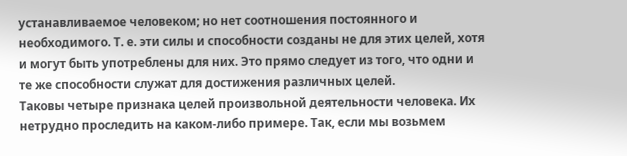устанавливаемое человеком; но нет соотношения постоянного и необходимого. Т. е. эти силы и способности созданы не для этих целей, хотя и могут быть употреблены для них. Это прямо следует из того, что одни и те же способности служат для достижения различных целей.
Таковы четыре признака целей произвольной деятельности человека. Их нетрудно проследить на каком-либо примере. Так, если мы возьмем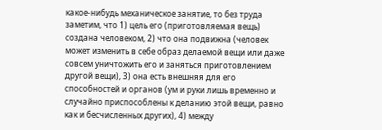какое-нибудь механическое занятие, то без труда заметим, что 1) цель его (приготовляемая вещь) создана человеком, 2) что она подвижна (человек может изменить в себе образ делаемой вещи или даже совсем уничтожить его и заняться приготовлением другой вещи), 3) она есть внешняя для его способностей и органов (ум и руки лишь временно и случайно приспособлены к деланию этой вещи, равно как и бесчисленных других), 4) между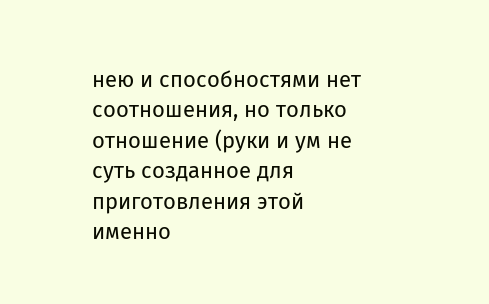нею и способностями нет соотношения, но только отношение (руки и ум не суть созданное для приготовления этой именно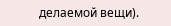делаемой вещи).